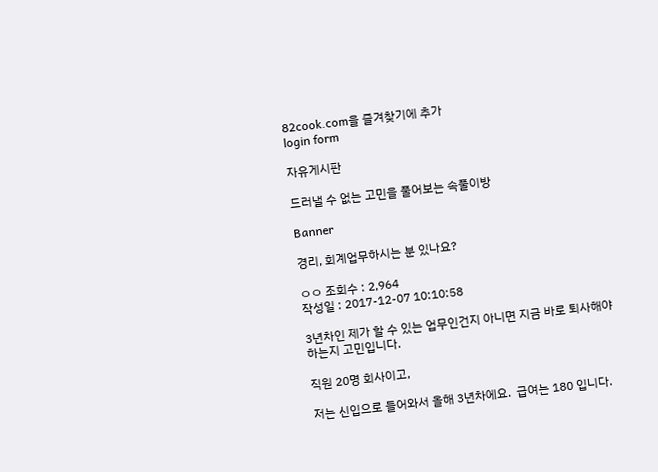82cook.com을 즐겨찾기에 추가
login form

자유게시판

드러낼 수 없는 고민을 풀어보는 속풀이방

Banner

경리, 회계업무하시는 분 있나요?

ㅇㅇ 조회수 : 2,964
작성일 : 2017-12-07 10:10:58

3년차인 제가 할 수 있는 업무인건지 아니면 지금 바로 퇴사해야 하는지 고민입니다.

직원 20명 회사이고,

저는 신입으로 들어와서 올해 3년차에요.  급여는 180 입니다.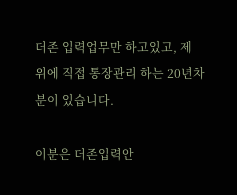더존 입력업무만 하고있고, 제 위에 직접 통장관리 하는 20년차 분이 있습니다.

이분은 더존입력안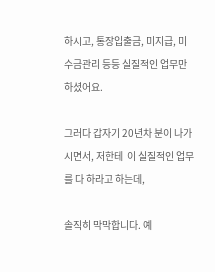하시고, 통장입출금, 미지급, 미수금관리 등등 실질적인 업무만 하셨어요.

그러다 갑자기 20년차 분이 나가시면서, 저한테  이 실질적인 업무를 다 하라고 하는데,

솔직히 막막합니다. 예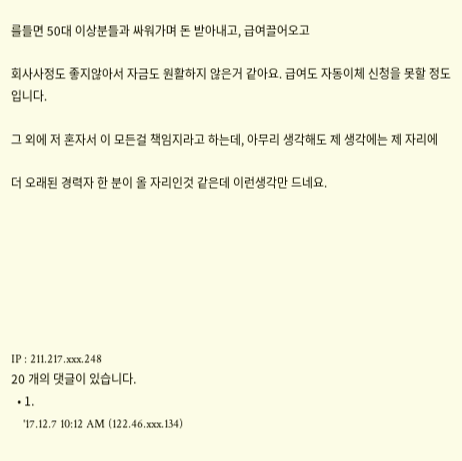를들면 50대 이상분들과 싸워가며 돈 받아내고, 급여끌어오고

회사사정도 좋지않아서 자금도 원활하지 않은거 같아요. 급여도 자동이체 신청을 못할 정도입니다.

그 외에 저 혼자서 이 모든걸 책임지라고 하는데, 아무리 생각해도 제 생각에는 제 자리에

더 오래된 경력자 한 분이 올 자리인것 같은데 이런생각만 드네요.







IP : 211.217.xxx.248
20 개의 댓글이 있습니다.
  • 1.
    '17.12.7 10:12 AM (122.46.xxx.134)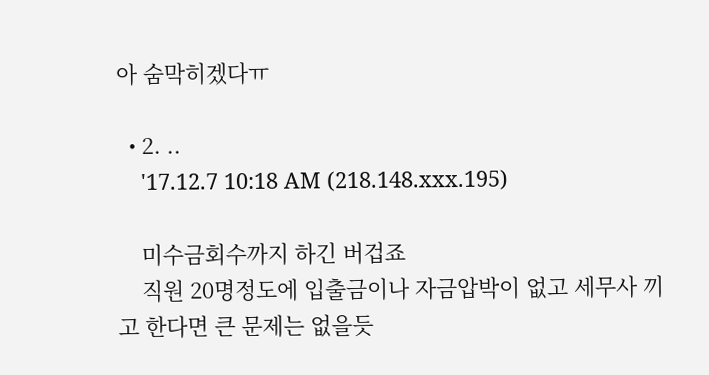아 숨막히겠다ㅠ

  • 2. ..
    '17.12.7 10:18 AM (218.148.xxx.195)

    미수금회수까지 하긴 버겁죠
    직원 20명정도에 입출금이나 자금압박이 없고 세무사 끼고 한다면 큰 문제는 없을듯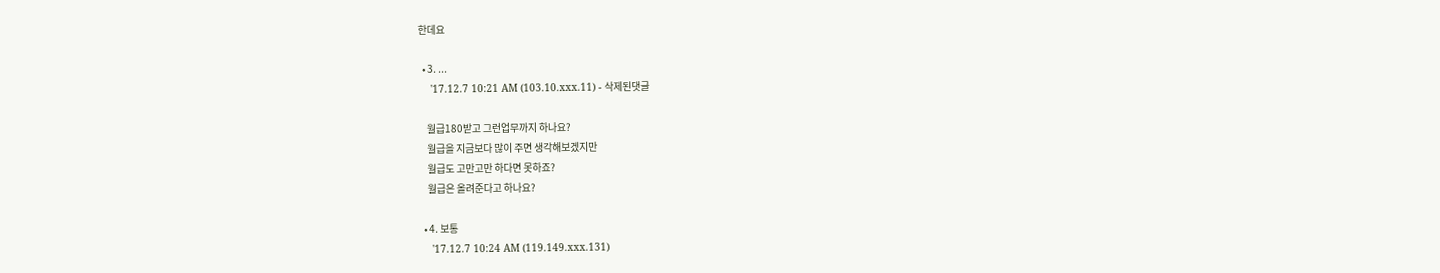한데요

  • 3. ...
    '17.12.7 10:21 AM (103.10.xxx.11) - 삭제된댓글

    월급180받고 그런업무까지 하나요?
    월급을 지금보다 많이 주면 생각해보겠지만
    월급도 고만고만 하다면 못하죠?
    월급은 올려준다고 하나요?

  • 4. 보통
    '17.12.7 10:24 AM (119.149.xxx.131)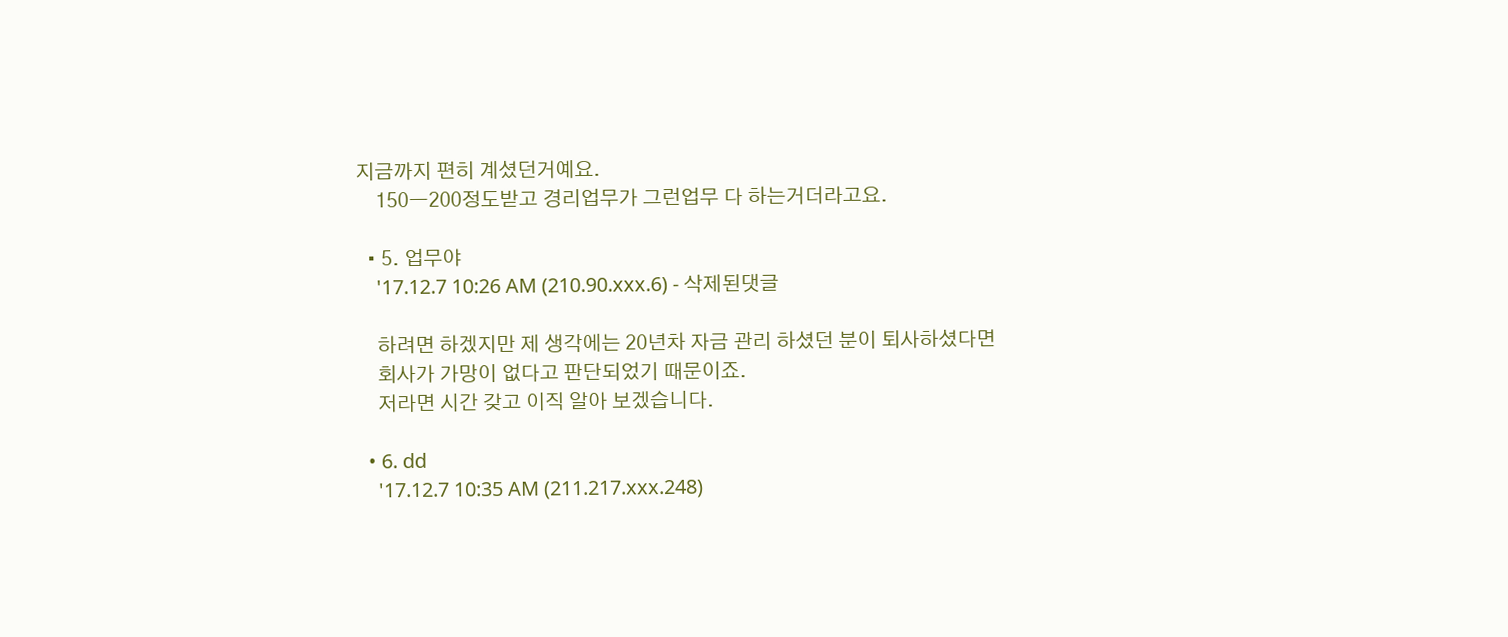지금까지 편히 계셨던거예요.
    150ㅡ200정도받고 경리업무가 그런업무 다 하는거더라고요.

  • 5. 업무야
    '17.12.7 10:26 AM (210.90.xxx.6) - 삭제된댓글

    하려면 하겠지만 제 생각에는 20년차 자금 관리 하셨던 분이 퇴사하셨다면
    회사가 가망이 없다고 판단되었기 때문이죠.
    저라면 시간 갖고 이직 알아 보겠습니다.

  • 6. dd
    '17.12.7 10:35 AM (211.217.xxx.248)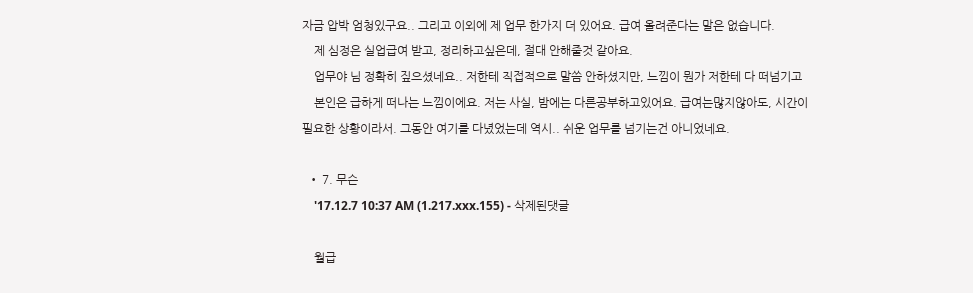자금 압박 엄청있구요.. 그리고 이외에 제 업무 한가지 더 있어요. 급여 올려준다는 말은 없습니다.
    제 심정은 실업급여 받고, 정리하고싶은데, 절대 안해줄것 같아요.
    업무야 님 정확히 짚으셨네요.. 저한테 직접적으로 말씀 안하셨지만, 느낌이 뭔가 저한테 다 떠넘기고
    본인은 급하게 떠나는 느낌이에요. 저는 사실, 밤에는 다른공부하고있어요. 급여는많지않아도, 시간이 필요한 상황이라서. 그동안 여기를 다녔었는데 역시.. 쉬운 업무를 넘기는건 아니었네요.

  • 7. 무슨
    '17.12.7 10:37 AM (1.217.xxx.155) - 삭제된댓글

    월급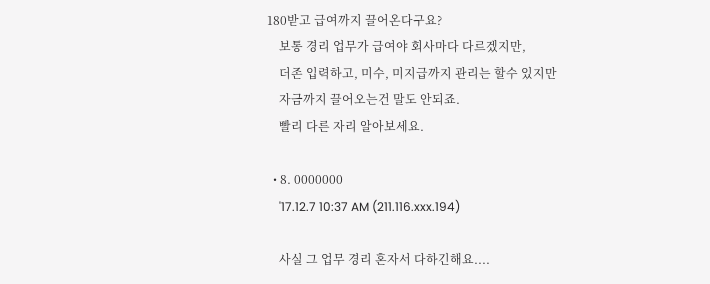180받고 급여까지 끌어온다구요?
    보통 경리 업무가 급여야 회사마다 다르겠지만,
    더존 입력하고, 미수, 미지급까지 관리는 할수 있지만
    자금까지 끌어오는건 말도 안되죠.
    빨리 다른 자리 알아보세요.

  • 8. 0000000
    '17.12.7 10:37 AM (211.116.xxx.194)

    사실 그 업무 경리 혼자서 다하긴해요....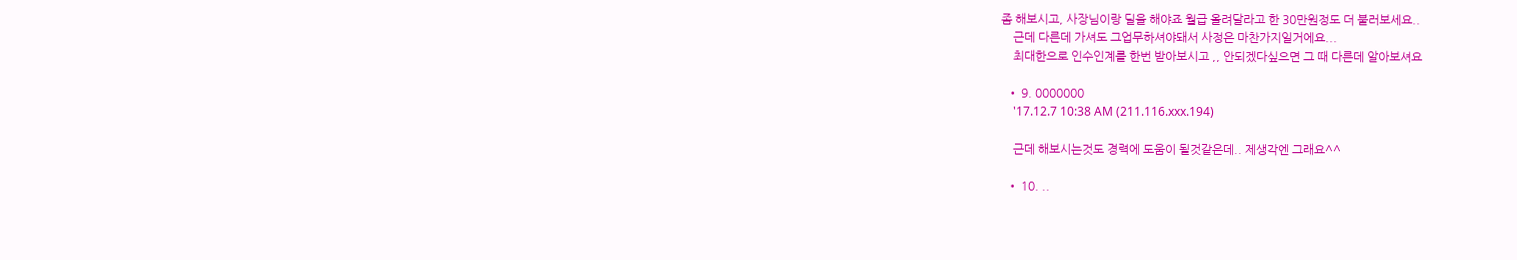좀 해보시고, 사장님이랑 딜을 해야죠 월급 올려달라고 한 30만원정도 더 불러보세요..
    근데 다른데 가셔도 그업무하셔야돼서 사정은 마찬가지일거에요...
    최대한으로 인수인계를 한번 받아보시고 ,, 안되겠다싶으면 그 때 다른데 알아보셔요

  • 9. 0000000
    '17.12.7 10:38 AM (211.116.xxx.194)

    근데 해보시는것도 경력에 도움이 될것같은데.. 제생각엔 그래요^^

  • 10. ..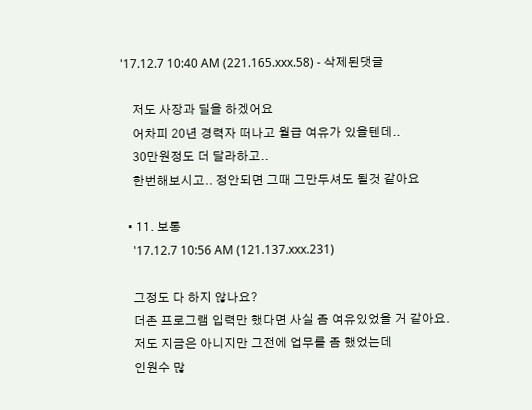'17.12.7 10:40 AM (221.165.xxx.58) - 삭제된댓글

    저도 사장과 딜을 하겠어요
    어차피 20년 경력자 떠나고 월급 여유가 있을텐데..
    30만원정도 더 달라하고..
    한번해보시고.. 정안되면 그때 그만두셔도 될것 같아요

  • 11. 보통
    '17.12.7 10:56 AM (121.137.xxx.231)

    그정도 다 하지 않나요?
    더존 프로그램 입력만 했다면 사실 좀 여유있었을 거 같아요.
    저도 지금은 아니지만 그전에 업무를 좀 했었는데
    인원수 많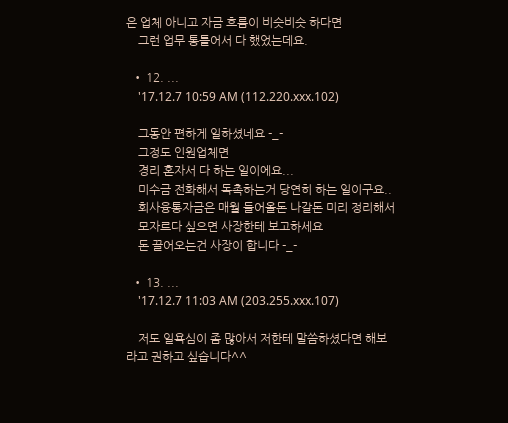은 업체 아니고 자금 흐름이 비슷비슷 하다면
    그런 업무 통틀어서 다 했었는데요.

  • 12. ...
    '17.12.7 10:59 AM (112.220.xxx.102)

    그동안 편하게 일하셨네요 -_-
    그정도 인원업체면
    경리 혼자서 다 하는 일이에요...
    미수금 전화해서 독촉하는거 당연히 하는 일이구요..
    회사융통자금은 매월 들어올돈 나갈돈 미리 정리해서
    모자르다 싶으면 사장한테 보고하세요
    돈 끌어오는건 사장이 합니다 -_-

  • 13. ...
    '17.12.7 11:03 AM (203.255.xxx.107)

    저도 일욕심이 좀 많아서 저한테 말씀하셨다면 해보라고 권하고 싶습니다^^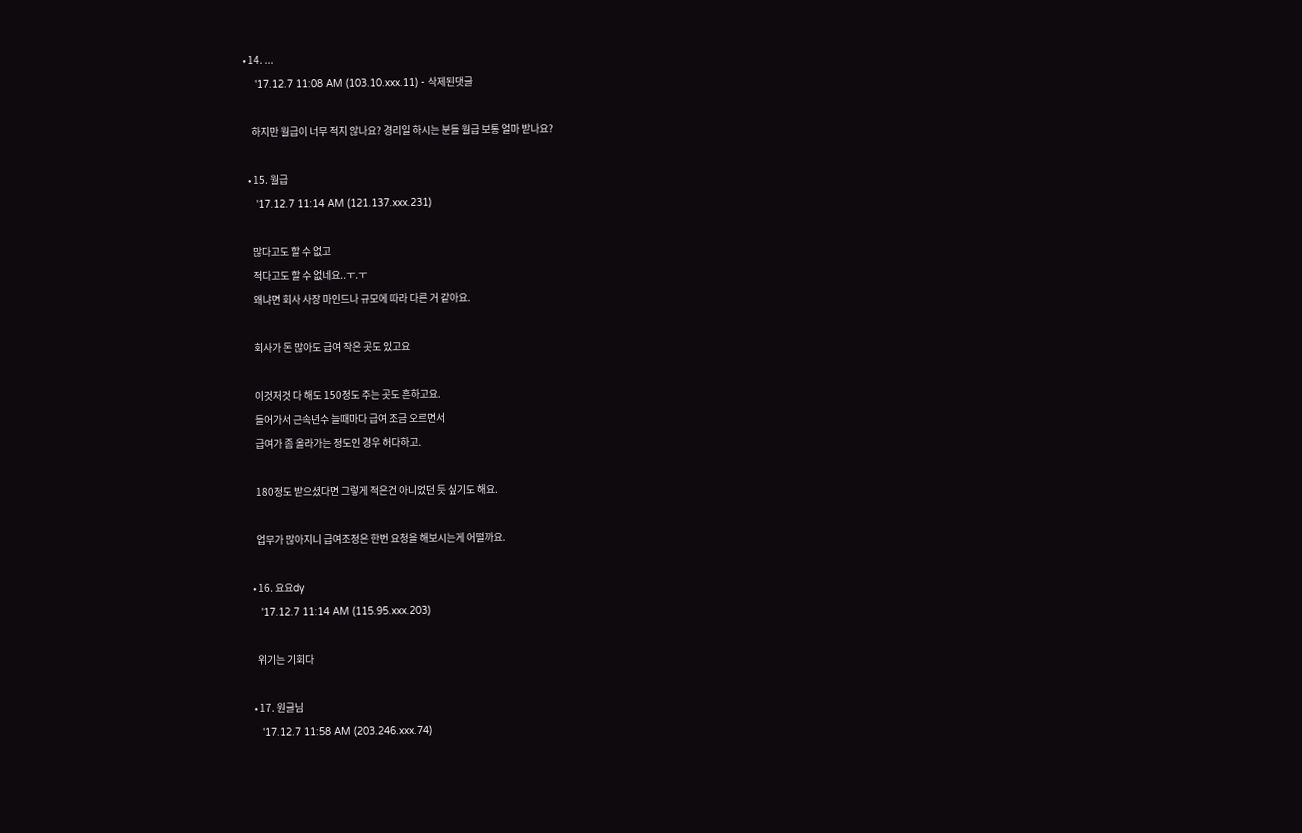• 14. ...
    '17.12.7 11:08 AM (103.10.xxx.11) - 삭제된댓글

    하지만 월급이 너무 적지 않나요? 경리일 하시는 분들 월급 보통 얼마 받나요?

  • 15. 월급
    '17.12.7 11:14 AM (121.137.xxx.231)

    많다고도 할 수 없고
    적다고도 할 수 없네요..ㅜ.ㅜ
    왜냐면 회사 사장 마인드나 규모에 따라 다른 거 같아요.

    회사가 돈 많아도 급여 작은 곳도 있고요

    이것저것 다 해도 150정도 주는 곳도 흔하고요.
    들어가서 근속년수 늘때마다 급여 조금 오르면서
    급여가 좀 올라가는 정도인 경우 허다하고.

    180정도 받으셨다면 그렇게 적은건 아니었던 듯 싶기도 해요.

    업무가 많아지니 급여조정은 한번 요청을 해보시는게 어떨까요.

  • 16. 요요dy
    '17.12.7 11:14 AM (115.95.xxx.203)

    위기는 기회다

  • 17. 원글님
    '17.12.7 11:58 AM (203.246.xxx.74)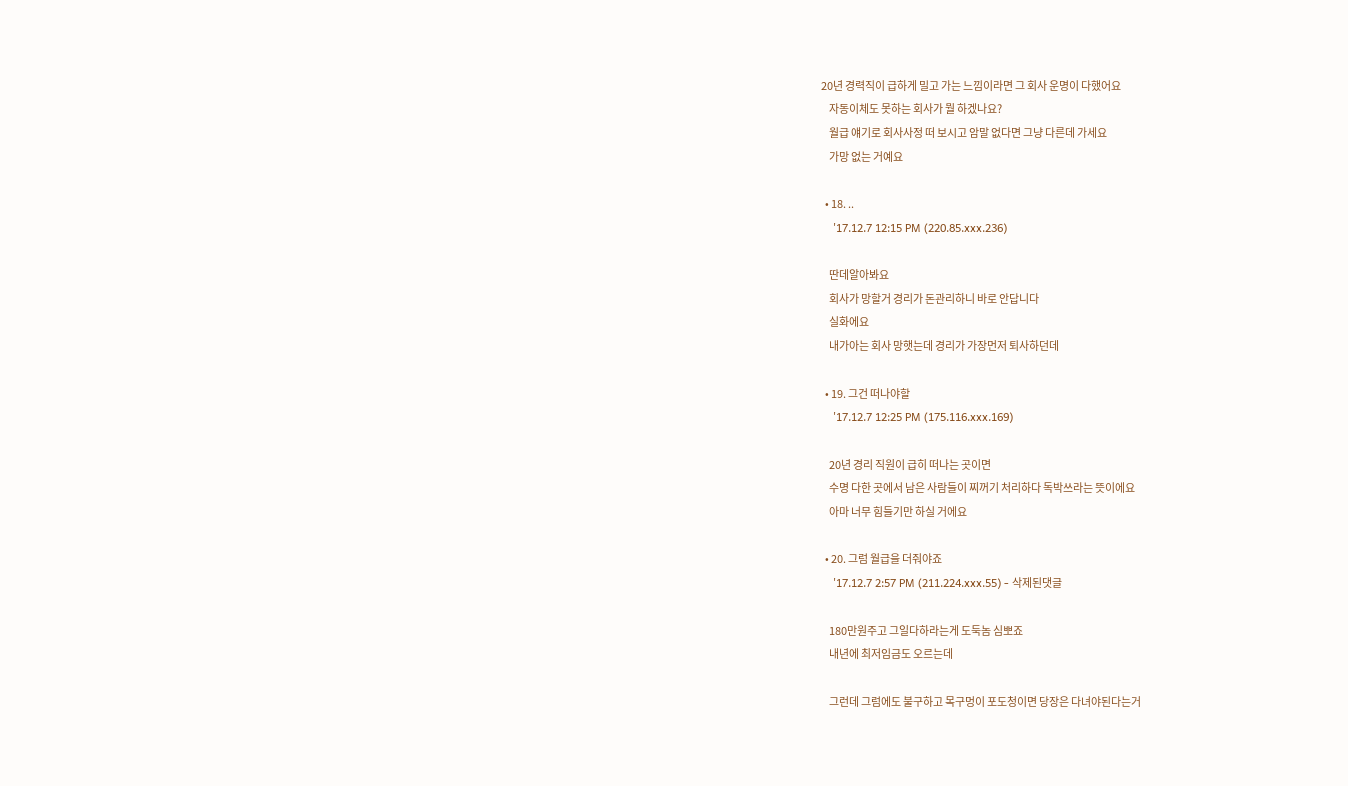20년 경력직이 급하게 밀고 가는 느낌이라면 그 회사 운명이 다했어요
    자동이체도 못하는 회사가 뭘 하겠나요?
    월급 얘기로 회사사정 떠 보시고 암말 없다면 그냥 다른데 가세요
    가망 없는 거예요

  • 18. ..
    '17.12.7 12:15 PM (220.85.xxx.236)

    딴데알아봐요
    회사가 망할거 경리가 돈관리하니 바로 안답니다
    실화에요
    내가아는 회사 망햇는데 경리가 가장먼저 퇴사하던데

  • 19. 그건 떠나야할
    '17.12.7 12:25 PM (175.116.xxx.169)

    20년 경리 직원이 급히 떠나는 곳이면
    수명 다한 곳에서 남은 사람들이 찌꺼기 처리하다 독박쓰라는 뜻이에요
    아마 너무 힘들기만 하실 거에요

  • 20. 그럼 월급을 더줘야죠
    '17.12.7 2:57 PM (211.224.xxx.55) - 삭제된댓글

    180만원주고 그일다하라는게 도둑놈 심뽀죠
    내년에 최저임금도 오르는데

    그런데 그럼에도 불구하고 목구멍이 포도청이면 당장은 다녀야된다는거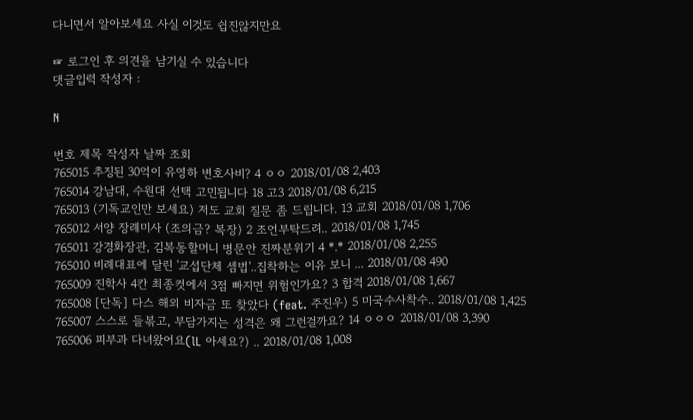다니면서 알아보세요 사실 이것도 쉽진않지만요

☞ 로그인 후 의견을 남기실 수 있습니다
댓글입력 작성자 :

N

번호 제목 작성자 날짜 조회
765015 추징된 30억이 유영하 변호사비? 4 ㅇㅇ 2018/01/08 2,403
765014 강남대, 수원대 선택 고민됩니다 18 고3 2018/01/08 6,215
765013 (기독교인만 보세요) 저도 교회 질문 좀 드립니다. 13 교회 2018/01/08 1,706
765012 서양 장례미사 (조의금? 복장) 2 조언부탁드려.. 2018/01/08 1,745
765011 강경화장관, 김복동할머니 병문안 진짜분위기 4 *.* 2018/01/08 2,255
765010 비례대표에 달린 '교섭단체 셈법'..집착하는 이유 보니 ... 2018/01/08 490
765009 진학사 4칸 최종컷에서 3점 빠지면 위험인가요? 3 합격 2018/01/08 1,667
765008 [단독] 다스 해외 비자금 또 찾았다 (feat. 주진우) 5 미국수사착수.. 2018/01/08 1,425
765007 스스로 들볶고, 부담가지는 성격은 왜 그런걸까요? 14 ㅇㅇㅇ 2018/01/08 3,390
765006 피부과 다녀왔어요(lL 아세요?) .. 2018/01/08 1,008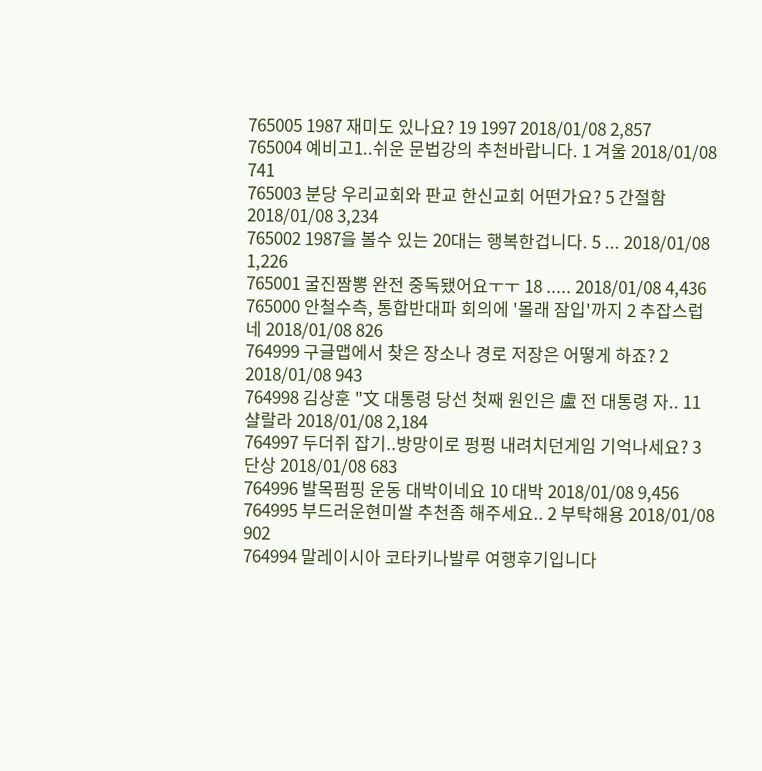765005 1987 재미도 있나요? 19 1997 2018/01/08 2,857
765004 예비고1..쉬운 문법강의 추천바랍니다. 1 겨울 2018/01/08 741
765003 분당 우리교회와 판교 한신교회 어떤가요? 5 간절함 2018/01/08 3,234
765002 1987을 볼수 있는 20대는 행복한겁니다. 5 ... 2018/01/08 1,226
765001 굴진짬뽕 완전 중독됐어요ㅜㅜ 18 ..... 2018/01/08 4,436
765000 안철수측, 통합반대파 회의에 '몰래 잠입'까지 2 추잡스럽네 2018/01/08 826
764999 구글맵에서 찾은 장소나 경로 저장은 어떻게 하죠? 2 2018/01/08 943
764998 김상훈 "文 대통령 당선 첫째 원인은 盧 전 대통령 자.. 11 샬랄라 2018/01/08 2,184
764997 두더쥐 잡기..방망이로 펑펑 내려치던게임 기억나세요? 3 단상 2018/01/08 683
764996 발목펌핑 운동 대박이네요 10 대박 2018/01/08 9,456
764995 부드러운현미쌀 추천좀 해주세요.. 2 부탁해용 2018/01/08 902
764994 말레이시아 코타키나발루 여행후기입니다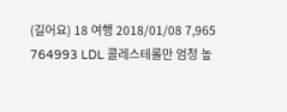(길어요) 18 여행 2018/01/08 7,965
764993 LDL 콜레스테롤만 엄청 높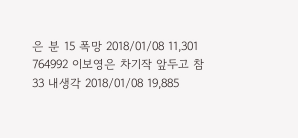은 분 15 폭망 2018/01/08 11,301
764992 이보영은 차기작 앞두고 참 33 내생각 2018/01/08 19,885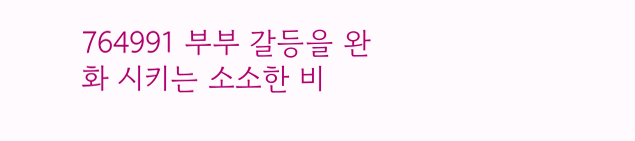764991 부부 갈등을 완화 시키는 소소한 비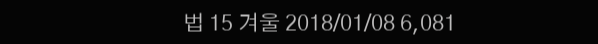법 15 겨울 2018/01/08 6,081